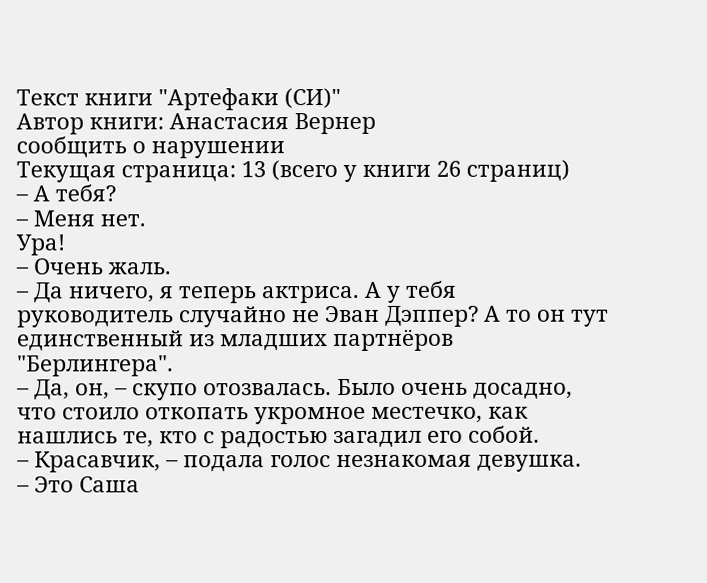Текст книги "Артефаки (СИ)"
Автор книги: Анастасия Вернер
сообщить о нарушении
Текущая страница: 13 (всего у книги 26 страниц)
– А тебя?
– Меня нет.
Ура!
– Очень жаль.
– Да ничего, я теперь актриса. А у тебя руководитель случайно не Эван Дэппер? А то он тут единственный из младших партнёров "Берлингера".
– Да, он, – скупо отозвалась. Было очень досадно, что стоило откопать укромное местечко, как нашлись те, кто с радостью загадил его собой.
– Красавчик, – подала голос незнакомая девушка.
– Это Саша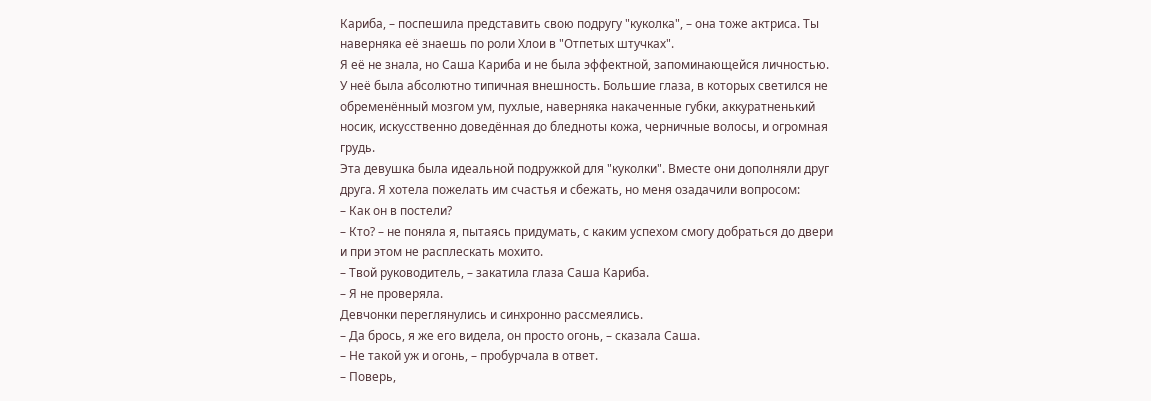Кариба, – поспешила представить свою подругу "куколка", – она тоже актриса. Ты наверняка её знаешь по роли Хлои в "Отпетых штучках".
Я её не знала, но Саша Кариба и не была эффектной, запоминающейся личностью. У неё была абсолютно типичная внешность. Большие глаза, в которых светился не обременённый мозгом ум, пухлые, наверняка накаченные губки, аккуратненький носик, искусственно доведённая до бледноты кожа, черничные волосы, и огромная грудь.
Эта девушка была идеальной подружкой для "куколки". Вместе они дополняли друг друга. Я хотела пожелать им счастья и сбежать, но меня озадачили вопросом:
– Как он в постели?
– Кто? – не поняла я, пытаясь придумать, с каким успехом смогу добраться до двери и при этом не расплескать мохито.
– Твой руководитель, – закатила глаза Саша Кариба.
– Я не проверяла.
Девчонки переглянулись и синхронно рассмеялись.
– Да брось, я же его видела, он просто огонь, – сказала Саша.
– Не такой уж и огонь, – пробурчала в ответ.
– Поверь,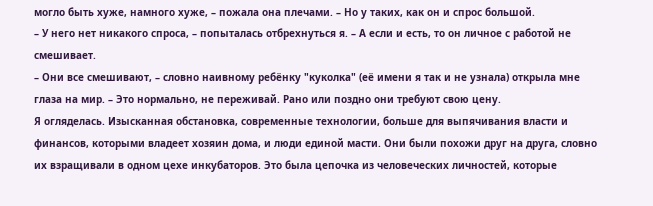могло быть хуже, намного хуже, – пожала она плечами. – Но у таких, как он и спрос большой.
– У него нет никакого спроса, – попыталась отбрехнуться я. – А если и есть, то он личное с работой не смешивает.
– Они все смешивают, – словно наивному ребёнку "куколка" (её имени я так и не узнала) открыла мне глаза на мир. – Это нормально, не переживай. Рано или поздно они требуют свою цену.
Я огляделась. Изысканная обстановка, современные технологии, больше для выпячивания власти и финансов, которыми владеет хозяин дома, и люди единой масти. Они были похожи друг на друга, словно их взращивали в одном цехе инкубаторов. Это была цепочка из человеческих личностей, которые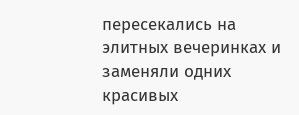пересекались на элитных вечеринках и заменяли одних красивых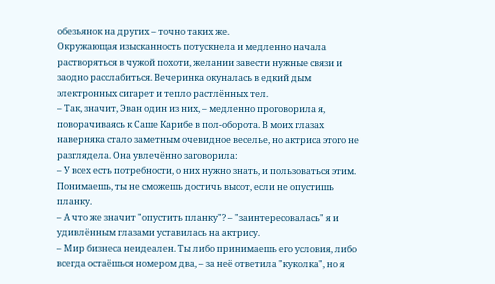обезьянок на других – точно таких же.
Окружающая изысканность потускнела и медленно начала растворяться в чужой похоти, желании завести нужные связи и заодно расслабиться. Вечеринка окуналась в едкий дым электронных сигарет и тепло растлённых тел.
– Так, значит, Эван один из них, – медленно проговорила я, поворачиваясь к Саше Карибе в пол-оборота. В моих глазах наверняка стало заметным очевидное веселье, но актриса этого не разглядела. Она увлечённо заговорила:
– У всех есть потребности, о них нужно знать, и пользоваться этим. Понимаешь, ты не сможешь достичь высот, если не опустишь планку.
– А что же значит "опустить планку"? – "заинтересовалась" я и удивлённым глазами уставилась на актрису.
– Мир бизнеса неидеален. Ты либо принимаешь его условия, либо всегда остаёшься номером два, – за неё ответила "куколка", но я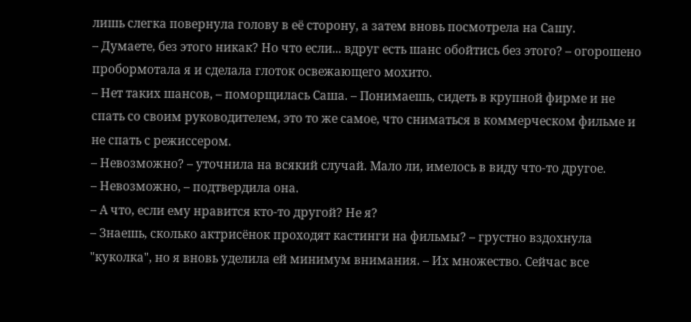лишь слегка повернула голову в её сторону, а затем вновь посмотрела на Сашу.
– Думаете, без этого никак? Но что если... вдруг есть шанс обойтись без этого? – огорошено пробормотала я и сделала глоток освежающего мохито.
– Нет таких шансов, – поморщилась Саша. – Понимаешь, сидеть в крупной фирме и не спать со своим руководителем, это то же самое, что сниматься в коммерческом фильме и не спать с режиссером.
– Невозможно? – уточнила на всякий случай. Мало ли, имелось в виду что-то другое.
– Невозможно, – подтвердила она.
– А что, если ему нравится кто-то другой? Не я?
– Знаешь, сколько актрисёнок проходят кастинги на фильмы? – грустно вздохнула "куколка", но я вновь уделила ей минимум внимания. – Их множество. Сейчас все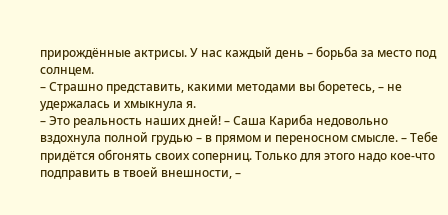прирождённые актрисы. У нас каждый день – борьба за место под солнцем.
– Страшно представить, какими методами вы боретесь, – не удержалась и хмыкнула я.
– Это реальность наших дней! – Саша Кариба недовольно вздохнула полной грудью – в прямом и переносном смысле. – Тебе придётся обгонять своих соперниц. Только для этого надо кое-что подправить в твоей внешности, –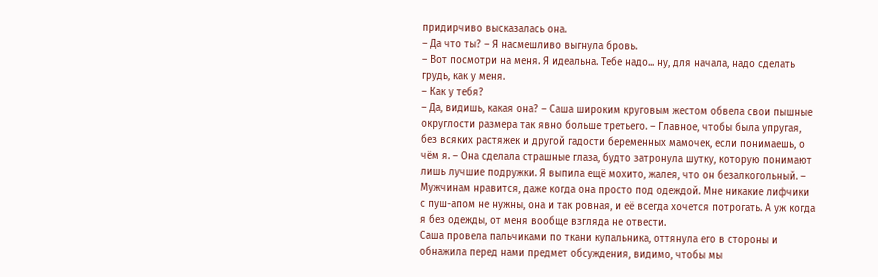придирчиво высказалась она.
– Да что ты? – Я насмешливо выгнула бровь.
– Вот посмотри на меня. Я идеальна. Тебе надо... ну, для начала, надо сделать грудь, как у меня.
– Как у тебя?
– Да, видишь, какая она? – Саша широким круговым жестом обвела свои пышные округлости размера так явно больше третьего. – Главное, чтобы была упругая, без всяких растяжек и другой гадости беременных мамочек, если понимаешь, о чём я. – Она сделала страшные глаза, будто затронула шутку, которую понимают лишь лучшие подружки. Я выпила ещё мохито, жалея, что он безалкогольный. – Мужчинам нравится, даже когда она просто под одеждой. Мне никакие лифчики с пуш-апом не нужны, она и так ровная, и её всегда хочется потрогать. А уж когда я без одежды, от меня вообще взгляда не отвести.
Саша провела пальчиками по ткани купальника, оттянула его в стороны и обнажила перед нами предмет обсуждения, видимо, чтобы мы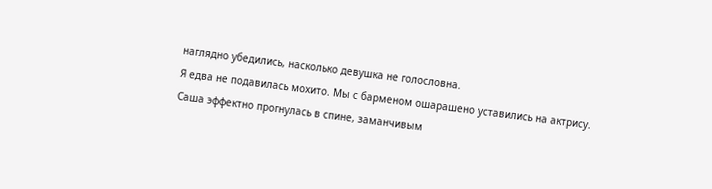наглядно убедились, насколько девушка не голословна.
Я едва не подавилась мохито. Мы с барменом ошарашено уставились на актрису. Саша эффектно прогнулась в спине, заманчивым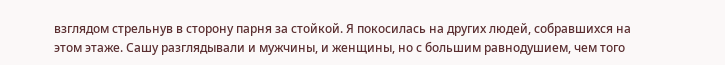взглядом стрельнув в сторону парня за стойкой. Я покосилась на других людей, собравшихся на этом этаже. Сашу разглядывали и мужчины, и женщины, но с большим равнодушием, чем того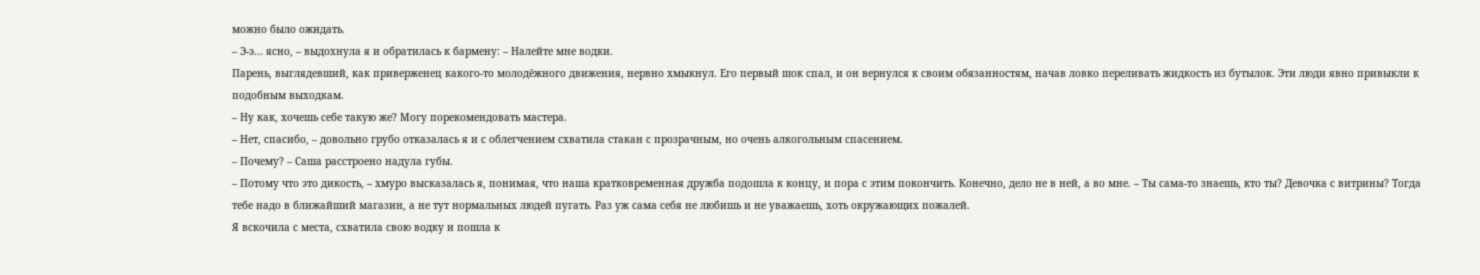можно было ожидать.
– Э-э... ясно, – выдохнула я и обратилась к бармену: – Налейте мне водки.
Парень, выглядевший, как приверженец какого-то молодёжного движения, нервно хмыкнул. Его первый шок спал, и он вернулся к своим обязанностям, начав ловко переливать жидкость из бутылок. Эти люди явно привыкли к подобным выходкам.
– Ну как, хочешь себе такую же? Могу порекомендовать мастера.
– Нет, спасибо, – довольно грубо отказалась я и с облегчением схватила стакан с прозрачным, но очень алкогольным спасением.
– Почему? – Саша расстроено надула губы.
– Потому что это дикость, – хмуро высказалась я, понимая, что наша кратковременная дружба подошла к концу, и пора с этим покончить. Конечно, дело не в ней, а во мне. – Ты сама-то знаешь, кто ты? Девочка с витрины? Тогда тебе надо в ближайший магазин, а не тут нормальных людей пугать. Раз уж сама себя не любишь и не уважаешь, хоть окружающих пожалей.
Я вскочила с места, схватила свою водку и пошла к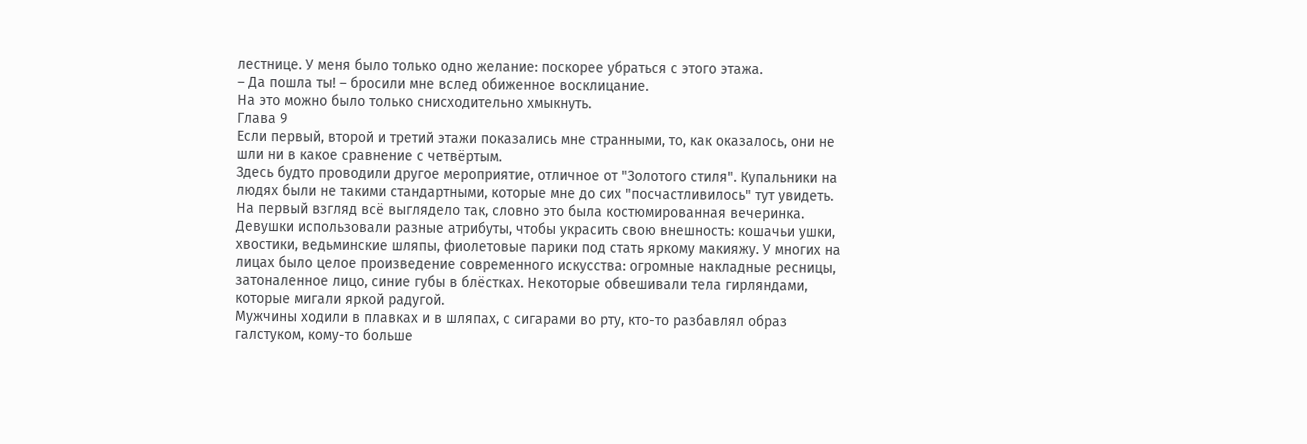лестнице. У меня было только одно желание: поскорее убраться с этого этажа.
– Да пошла ты! – бросили мне вслед обиженное восклицание.
На это можно было только снисходительно хмыкнуть.
Глава 9
Если первый, второй и третий этажи показались мне странными, то, как оказалось, они не шли ни в какое сравнение с четвёртым.
Здесь будто проводили другое мероприятие, отличное от "Золотого стиля". Купальники на людях были не такими стандартными, которые мне до сих "посчастливилось" тут увидеть. На первый взгляд всё выглядело так, словно это была костюмированная вечеринка. Девушки использовали разные атрибуты, чтобы украсить свою внешность: кошачьи ушки, хвостики, ведьминские шляпы, фиолетовые парики под стать яркому макияжу. У многих на лицах было целое произведение современного искусства: огромные накладные ресницы, затоналенное лицо, синие губы в блёстках. Некоторые обвешивали тела гирляндами, которые мигали яркой радугой.
Мужчины ходили в плавках и в шляпах, с сигарами во рту, кто-то разбавлял образ галстуком, кому-то больше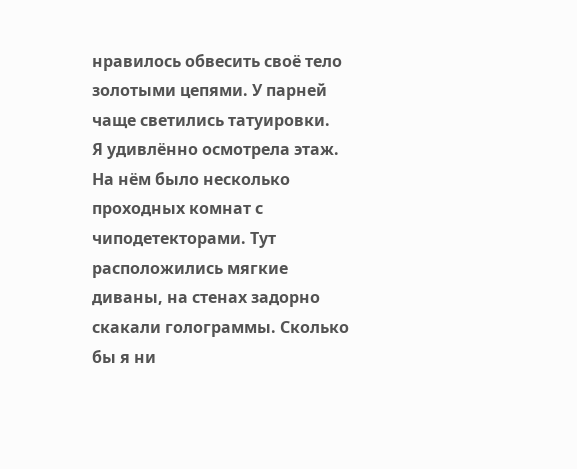нравилось обвесить своё тело золотыми цепями. У парней чаще светились татуировки.
Я удивлённо осмотрела этаж. На нём было несколько проходных комнат с чиподетекторами. Тут расположились мягкие диваны, на стенах задорно скакали голограммы. Сколько бы я ни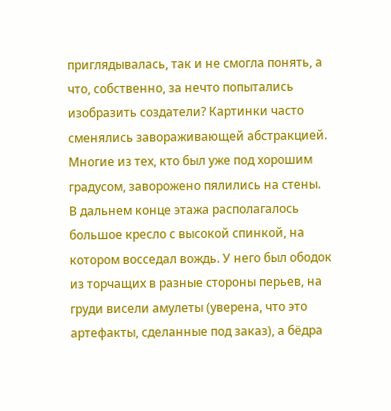приглядывалась, так и не смогла понять, а что, собственно, за нечто попытались изобразить создатели? Картинки часто сменялись завораживающей абстракцией. Многие из тех, кто был уже под хорошим градусом, заворожено пялились на стены.
В дальнем конце этажа располагалось большое кресло с высокой спинкой, на котором восседал вождь. У него был ободок из торчащих в разные стороны перьев, на груди висели амулеты (уверена, что это артефакты, сделанные под заказ), а бёдра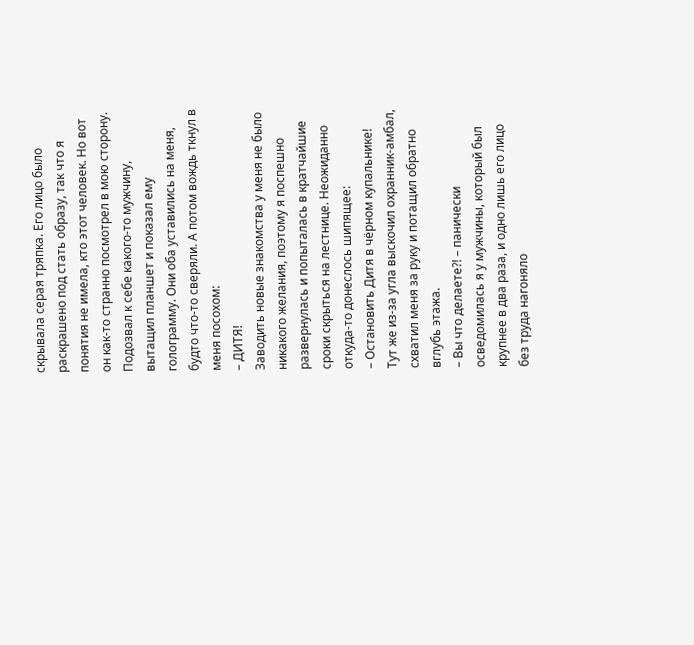скрывала серая тряпка. Его лицо было раскрашено под стать образу, так что я понятия не имела, кто этот человек. Но вот он как-то странно посмотрел в мою сторону. Подозвал к себе какого-то мужчину, вытащил планшет и показал ему голограмму. Они оба уставились на меня, будто что-то сверяли. А потом вождь ткнул в меня посохом:
– ДИТЯ!
Заводить новые знакомства у меня не было никакого желания, поэтому я поспешно развернулась и попыталась в кратчайшие сроки скрыться на лестнице. Неожиданно откуда-то донеслось шипящее:
– Остановить Дитя в чёрном купальнике!
Тут же из-за угла выскочил охранник-амбал, схватил меня за руку и потащил обратно вглубь этажа.
– Вы что делаете?! – панически осведомилась я у мужчины, который был крупнее в два раза, и одно лишь его лицо без труда нагоняло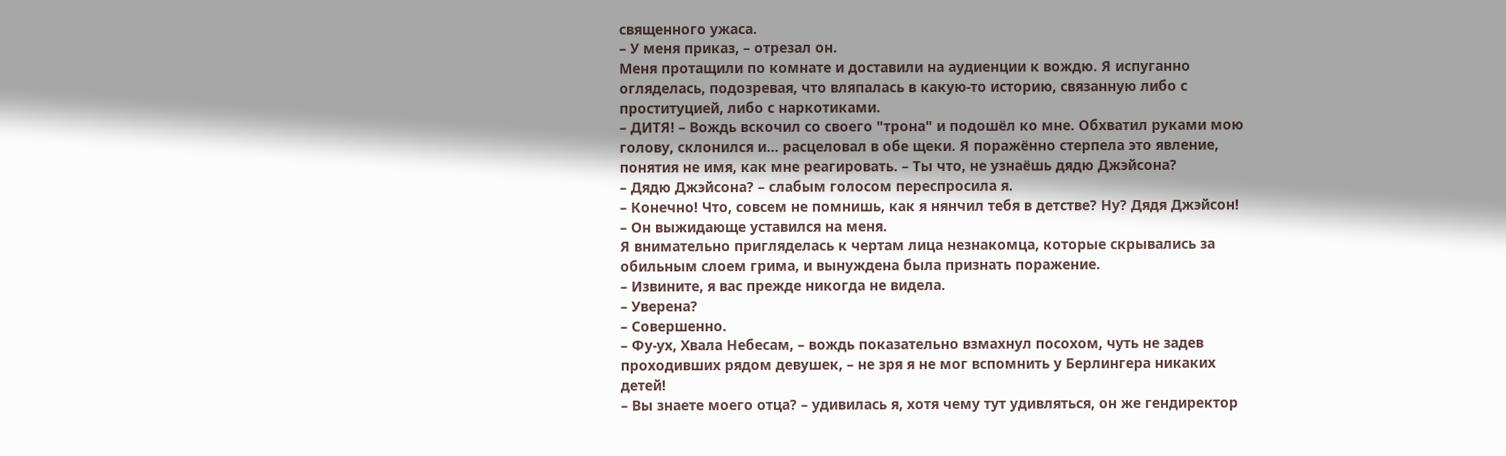священного ужаса.
– У меня приказ, – отрезал он.
Меня протащили по комнате и доставили на аудиенции к вождю. Я испуганно огляделась, подозревая, что вляпалась в какую-то историю, связанную либо с проституцией, либо с наркотиками.
– ДИТЯ! – Вождь вскочил со своего "трона" и подошёл ко мне. Обхватил руками мою голову, склонился и... расцеловал в обе щеки. Я поражённо стерпела это явление, понятия не имя, как мне реагировать. – Ты что, не узнаёшь дядю Джэйсона?
– Дядю Джэйсона? – слабым голосом переспросила я.
– Конечно! Что, совсем не помнишь, как я нянчил тебя в детстве? Ну? Дядя Джэйсон! – Он выжидающе уставился на меня.
Я внимательно пригляделась к чертам лица незнакомца, которые скрывались за обильным слоем грима, и вынуждена была признать поражение.
– Извините, я вас прежде никогда не видела.
– Уверена?
– Совершенно.
– Фу-ух, Хвала Небесам, – вождь показательно взмахнул посохом, чуть не задев проходивших рядом девушек, – не зря я не мог вспомнить у Берлингера никаких детей!
– Вы знаете моего отца? – удивилась я, хотя чему тут удивляться, он же гендиректор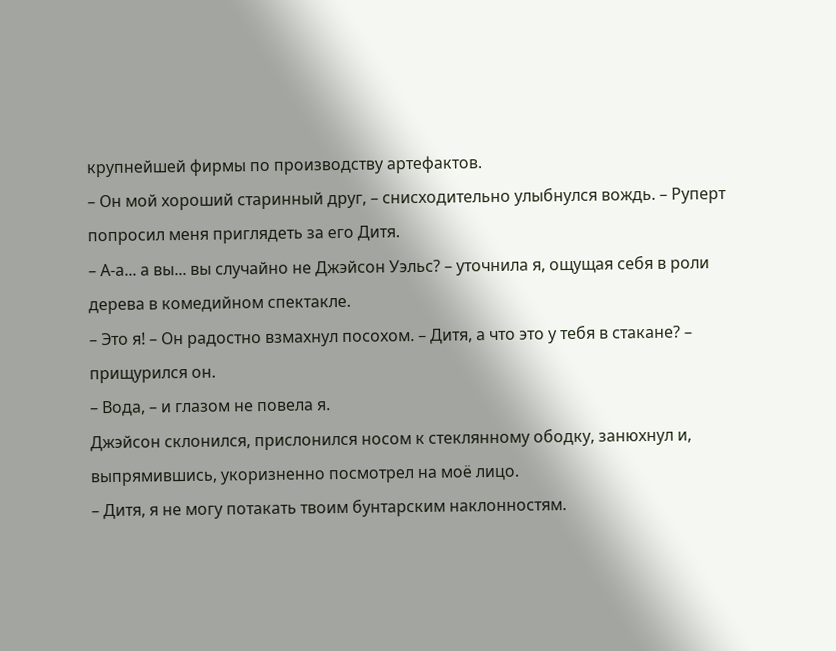крупнейшей фирмы по производству артефактов.
– Он мой хороший старинный друг, – снисходительно улыбнулся вождь. – Руперт попросил меня приглядеть за его Дитя.
– А-а... а вы... вы случайно не Джэйсон Уэльс? – уточнила я, ощущая себя в роли дерева в комедийном спектакле.
– Это я! – Он радостно взмахнул посохом. – Дитя, а что это у тебя в стакане? – прищурился он.
– Вода, – и глазом не повела я.
Джэйсон склонился, прислонился носом к стеклянному ободку, занюхнул и, выпрямившись, укоризненно посмотрел на моё лицо.
– Дитя, я не могу потакать твоим бунтарским наклонностям.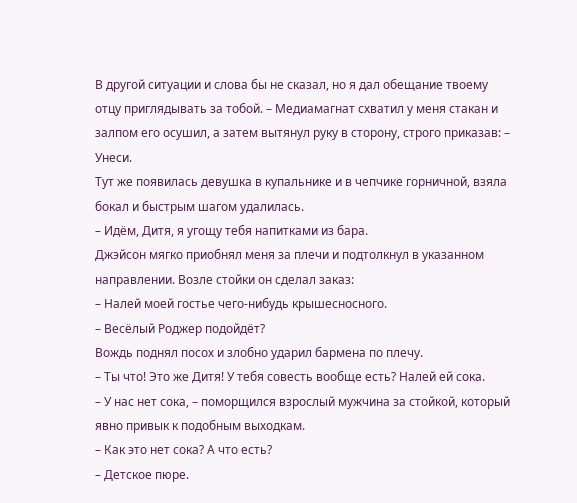В другой ситуации и слова бы не сказал, но я дал обещание твоему отцу приглядывать за тобой. – Медиамагнат схватил у меня стакан и залпом его осушил, а затем вытянул руку в сторону, строго приказав: – Унеси.
Тут же появилась девушка в купальнике и в чепчике горничной, взяла бокал и быстрым шагом удалилась.
– Идём, Дитя, я угощу тебя напитками из бара.
Джэйсон мягко приобнял меня за плечи и подтолкнул в указанном направлении. Возле стойки он сделал заказ:
– Налей моей гостье чего-нибудь крышесносного.
– Весёлый Роджер подойдёт?
Вождь поднял посох и злобно ударил бармена по плечу.
– Ты что! Это же Дитя! У тебя совесть вообще есть? Налей ей сока.
– У нас нет сока, – поморщился взрослый мужчина за стойкой, который явно привык к подобным выходкам.
– Как это нет сока? А что есть?
– Детское пюре.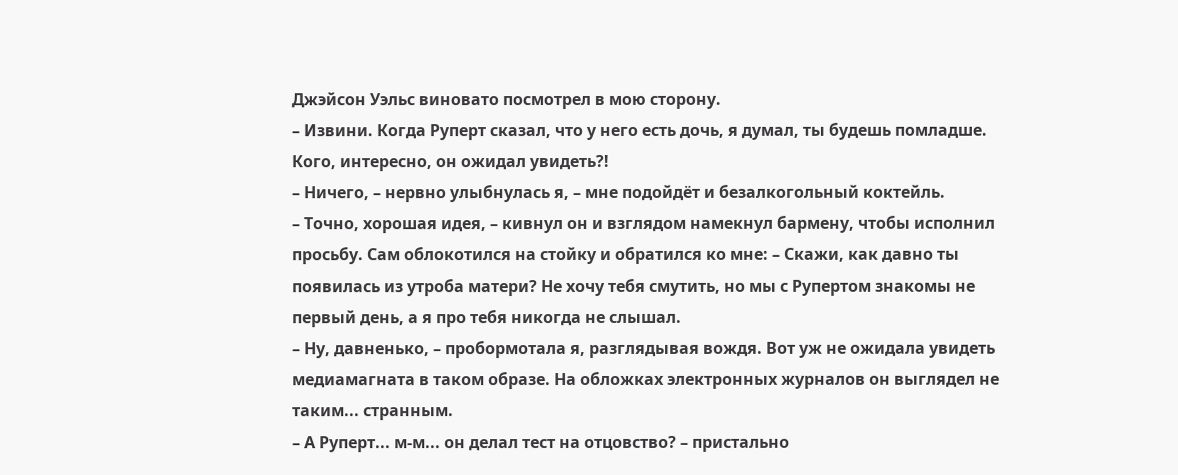Джэйсон Уэльс виновато посмотрел в мою сторону.
– Извини. Когда Руперт сказал, что у него есть дочь, я думал, ты будешь помладше.
Кого, интересно, он ожидал увидеть?!
– Ничего, – нервно улыбнулась я, – мне подойдёт и безалкогольный коктейль.
– Точно, хорошая идея, – кивнул он и взглядом намекнул бармену, чтобы исполнил просьбу. Сам облокотился на стойку и обратился ко мне: – Скажи, как давно ты появилась из утроба матери? Не хочу тебя смутить, но мы с Рупертом знакомы не первый день, а я про тебя никогда не слышал.
– Ну, давненько, – пробормотала я, разглядывая вождя. Вот уж не ожидала увидеть медиамагната в таком образе. На обложках электронных журналов он выглядел не таким... странным.
– А Руперт... м-м... он делал тест на отцовство? – пристально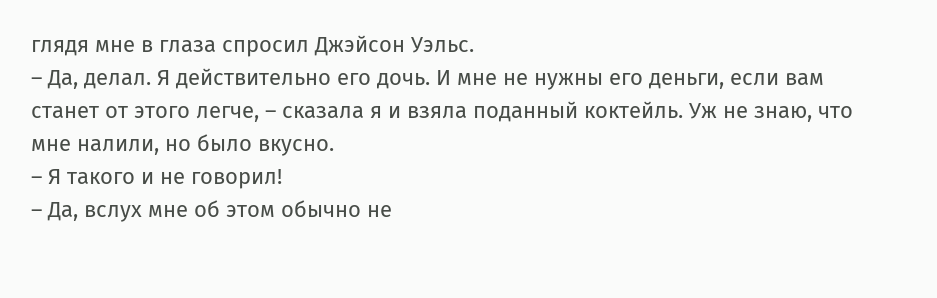глядя мне в глаза спросил Джэйсон Уэльс.
– Да, делал. Я действительно его дочь. И мне не нужны его деньги, если вам станет от этого легче, – сказала я и взяла поданный коктейль. Уж не знаю, что мне налили, но было вкусно.
– Я такого и не говорил!
– Да, вслух мне об этом обычно не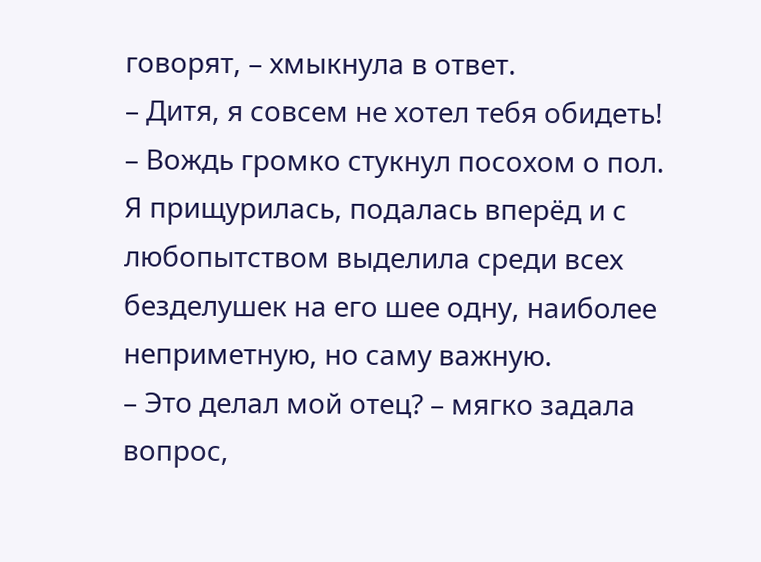говорят, – хмыкнула в ответ.
– Дитя, я совсем не хотел тебя обидеть! – Вождь громко стукнул посохом о пол.
Я прищурилась, подалась вперёд и с любопытством выделила среди всех безделушек на его шее одну, наиболее неприметную, но саму важную.
– Это делал мой отец? – мягко задала вопрос,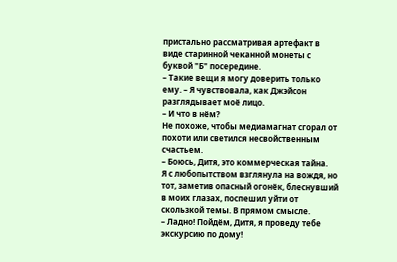пристально рассматривая артефакт в виде старинной чеканной монеты с буквой "Б" посередине.
– Такие вещи я могу доверить только ему. – Я чувствовала, как Джэйсон разглядывает моё лицо.
– И что в нём?
Не похоже, чтобы медиамагнат сгорал от похоти или светился несвойственным счастьем.
– Боюсь, Дитя, это коммерческая тайна.
Я с любопытством взглянула на вождя, но тот, заметив опасный огонёк, блеснувший в моих глазах, поспешил уйти от скользкой темы. В прямом смысле.
– Ладно! Пойдём, Дитя, я проведу тебе экскурсию по дому!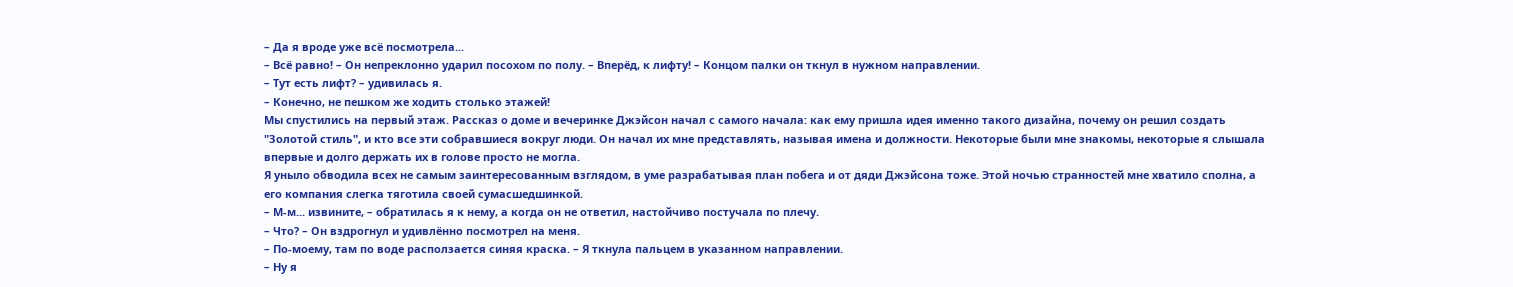– Да я вроде уже всё посмотрела...
– Всё равно! – Он непреклонно ударил посохом по полу. – Вперёд, к лифту! – Концом палки он ткнул в нужном направлении.
– Тут есть лифт? – удивилась я.
– Конечно, не пешком же ходить столько этажей!
Мы спустились на первый этаж. Рассказ о доме и вечеринке Джэйсон начал с самого начала: как ему пришла идея именно такого дизайна, почему он решил создать "Золотой стиль", и кто все эти собравшиеся вокруг люди. Он начал их мне представлять, называя имена и должности. Некоторые были мне знакомы, некоторые я слышала впервые и долго держать их в голове просто не могла.
Я уныло обводила всех не самым заинтересованным взглядом, в уме разрабатывая план побега и от дяди Джэйсона тоже. Этой ночью странностей мне хватило сполна, а его компания слегка тяготила своей сумасшедшинкой.
– М-м... извините, – обратилась я к нему, а когда он не ответил, настойчиво постучала по плечу.
– Что? – Он вздрогнул и удивлённо посмотрел на меня.
– По-моему, там по воде расползается синяя краска. – Я ткнула пальцем в указанном направлении.
– Ну я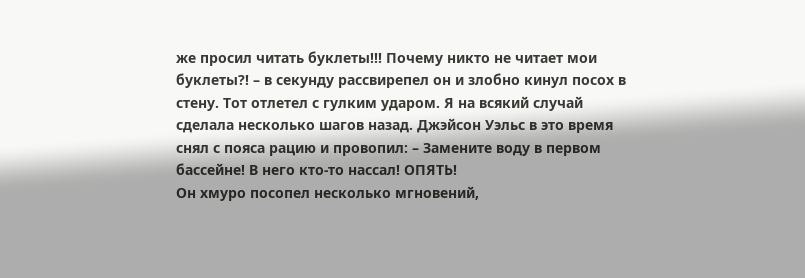же просил читать буклеты!!! Почему никто не читает мои буклеты?! – в секунду рассвирепел он и злобно кинул посох в стену. Тот отлетел с гулким ударом. Я на всякий случай сделала несколько шагов назад. Джэйсон Уэльс в это время снял с пояса рацию и провопил: – Замените воду в первом бассейне! В него кто-то нассал! ОПЯТЬ!
Он хмуро посопел несколько мгновений,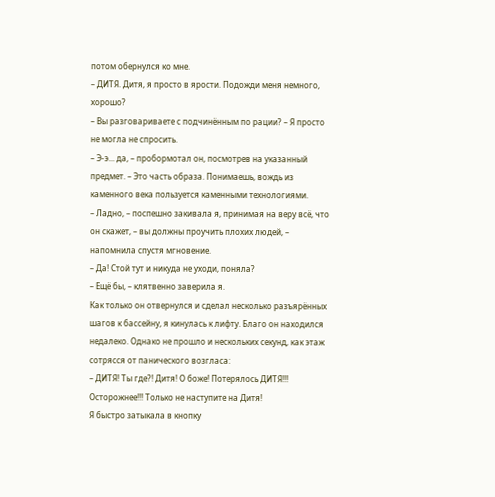потом обернулся ко мне.
– ДИТЯ. Дитя, я просто в ярости. Подожди меня немного, хорошо?
– Вы разговариваете с подчинённым по рации? – Я просто не могла не спросить.
– Э-э... да, – пробормотал он, посмотрев на указанный предмет. – Это часть образа. Понимаешь, вождь из каменного века пользуется каменными технологиями.
– Ладно, – поспешно закивала я, принимая на веру всё, что он скажет, – вы должны проучить плохих людей, – напомнила спустя мгновение.
– Да! Стой тут и никуда не уходи, поняла?
– Ещё бы, – клятвенно заверила я.
Как только он отвернулся и сделал несколько разъярённых шагов к бассейну, я кинулась к лифту. Благо он находился недалеко. Однако не прошло и нескольких секунд, как этаж сотрясся от панического возгласа:
– ДИТЯ! Ты где?! Дитя! О боже! Потерялось ДИТЯ!!! Осторожнее!!! Только не наступите на Дитя!
Я быстро затыкала в кнопку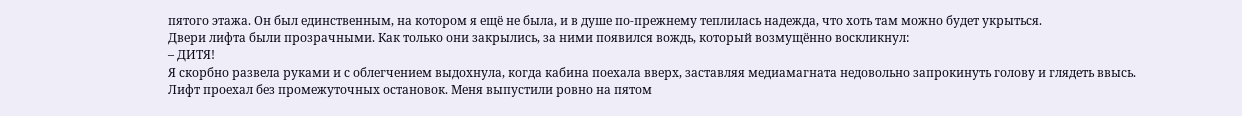пятого этажа. Он был единственным, на котором я ещё не была, и в душе по-прежнему теплилась надежда, что хоть там можно будет укрыться.
Двери лифта были прозрачными. Как только они закрылись, за ними появился вождь, который возмущённо воскликнул:
– ДИТЯ!
Я скорбно развела руками и с облегчением выдохнула, когда кабина поехала вверх, заставляя медиамагната недовольно запрокинуть голову и глядеть ввысь.
Лифт проехал без промежуточных остановок. Меня выпустили ровно на пятом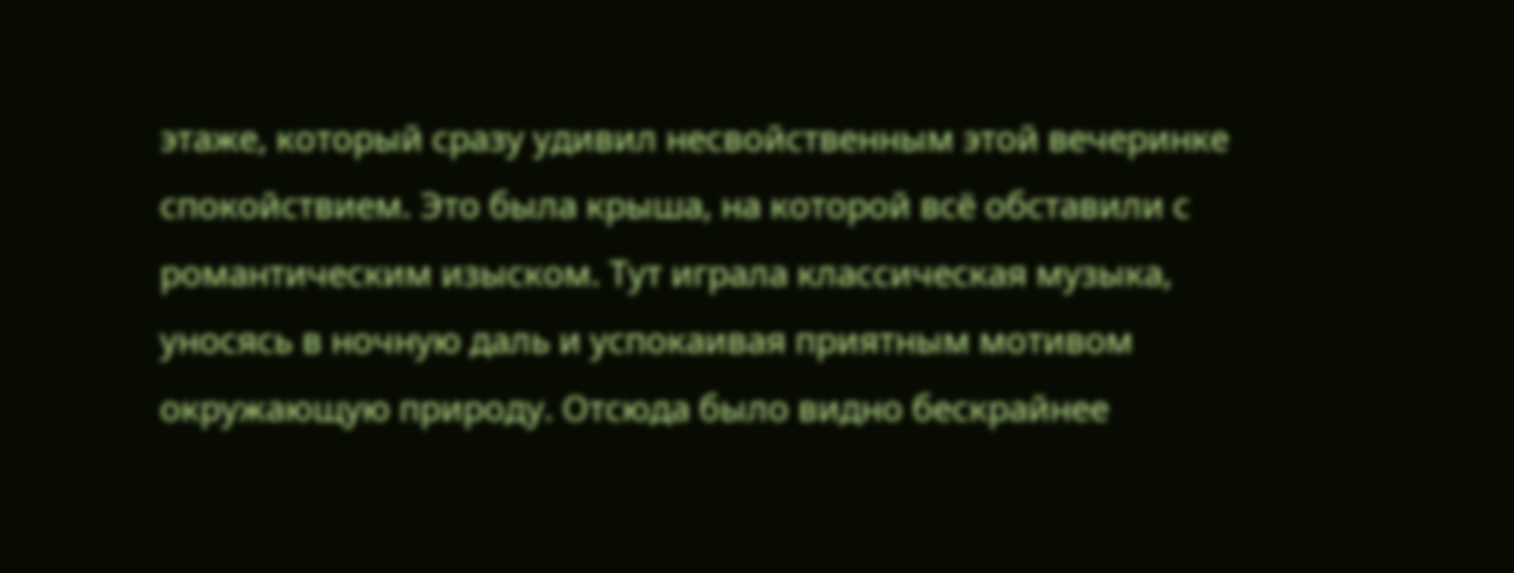этаже, который сразу удивил несвойственным этой вечеринке спокойствием. Это была крыша, на которой всё обставили с романтическим изыском. Тут играла классическая музыка, уносясь в ночную даль и успокаивая приятным мотивом окружающую природу. Отсюда было видно бескрайнее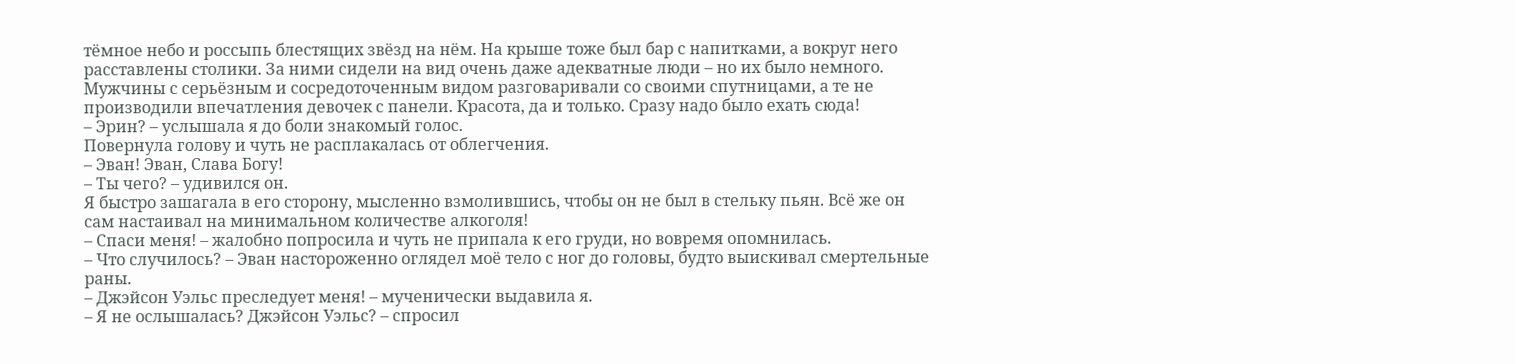тёмное небо и россыпь блестящих звёзд на нём. На крыше тоже был бар с напитками, а вокруг него расставлены столики. За ними сидели на вид очень даже адекватные люди – но их было немного.
Мужчины с серьёзным и сосредоточенным видом разговаривали со своими спутницами, а те не производили впечатления девочек с панели. Красота, да и только. Сразу надо было ехать сюда!
– Эрин? – услышала я до боли знакомый голос.
Повернула голову и чуть не расплакалась от облегчения.
– Эван! Эван, Слава Богу!
– Ты чего? – удивился он.
Я быстро зашагала в его сторону, мысленно взмолившись, чтобы он не был в стельку пьян. Всё же он сам настаивал на минимальном количестве алкоголя!
– Спаси меня! – жалобно попросила и чуть не припала к его груди, но вовремя опомнилась.
– Что случилось? – Эван настороженно оглядел моё тело с ног до головы, будто выискивал смертельные раны.
– Джэйсон Уэльс преследует меня! – мученически выдавила я.
– Я не ослышалась? Джэйсон Уэльс? – спросил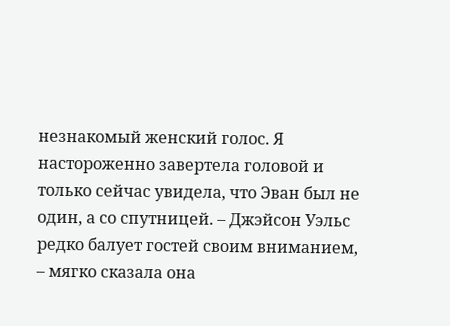незнакомый женский голос. Я настороженно завертела головой и только сейчас увидела, что Эван был не один, а со спутницей. – Джэйсон Уэльс редко балует гостей своим вниманием, – мягко сказала она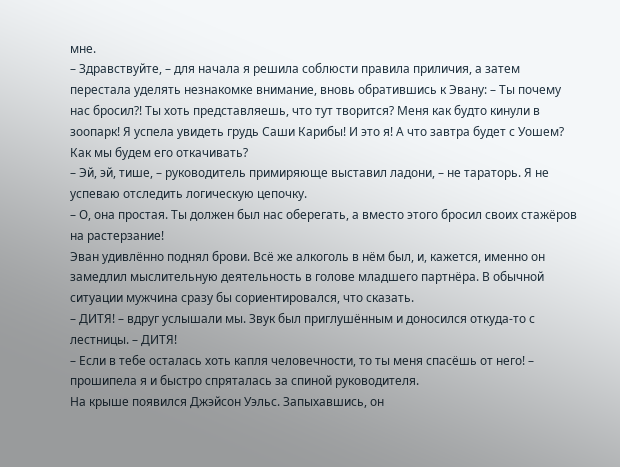мне.
– Здравствуйте, – для начала я решила соблюсти правила приличия, а затем перестала уделять незнакомке внимание, вновь обратившись к Эвану: – Ты почему нас бросил?! Ты хоть представляешь, что тут творится? Меня как будто кинули в зоопарк! Я успела увидеть грудь Саши Карибы! И это я! А что завтра будет с Уошем? Как мы будем его откачивать?
– Эй, эй, тише, – руководитель примиряюще выставил ладони, – не тараторь. Я не успеваю отследить логическую цепочку.
– О, она простая. Ты должен был нас оберегать, а вместо этого бросил своих стажёров на растерзание!
Эван удивлённо поднял брови. Всё же алкоголь в нём был, и, кажется, именно он замедлил мыслительную деятельность в голове младшего партнёра. В обычной ситуации мужчина сразу бы сориентировался, что сказать.
– ДИТЯ! – вдруг услышали мы. Звук был приглушённым и доносился откуда-то с лестницы. – ДИТЯ!
– Если в тебе осталась хоть капля человечности, то ты меня спасёшь от него! – прошипела я и быстро спряталась за спиной руководителя.
На крыше появился Джэйсон Уэльс. Запыхавшись, он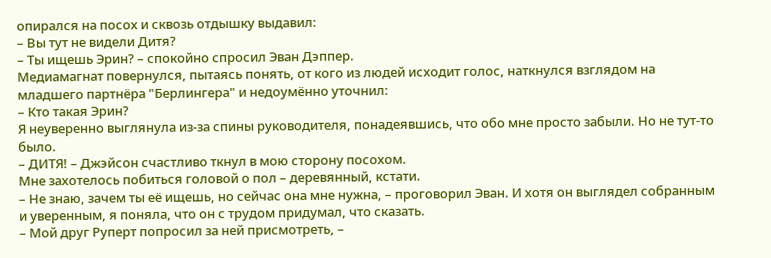опирался на посох и сквозь отдышку выдавил:
– Вы тут не видели Дитя?
– Ты ищешь Эрин? – спокойно спросил Эван Дэппер.
Медиамагнат повернулся, пытаясь понять, от кого из людей исходит голос, наткнулся взглядом на младшего партнёра "Берлингера" и недоумённо уточнил:
– Кто такая Эрин?
Я неуверенно выглянула из-за спины руководителя, понадеявшись, что обо мне просто забыли. Но не тут-то было.
– ДИТЯ! – Джэйсон счастливо ткнул в мою сторону посохом.
Мне захотелось побиться головой о пол – деревянный, кстати.
– Не знаю, зачем ты её ищешь, но сейчас она мне нужна, – проговорил Эван. И хотя он выглядел собранным и уверенным, я поняла, что он с трудом придумал, что сказать.
– Мой друг Руперт попросил за ней присмотреть, –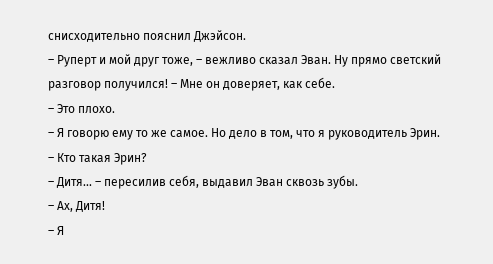снисходительно пояснил Джэйсон.
– Руперт и мой друг тоже, – вежливо сказал Эван. Ну прямо светский разговор получился! – Мне он доверяет, как себе.
– Это плохо.
– Я говорю ему то же самое. Но дело в том, что я руководитель Эрин.
– Кто такая Эрин?
– Дитя... – пересилив себя, выдавил Эван сквозь зубы.
– Ах, Дитя!
– Я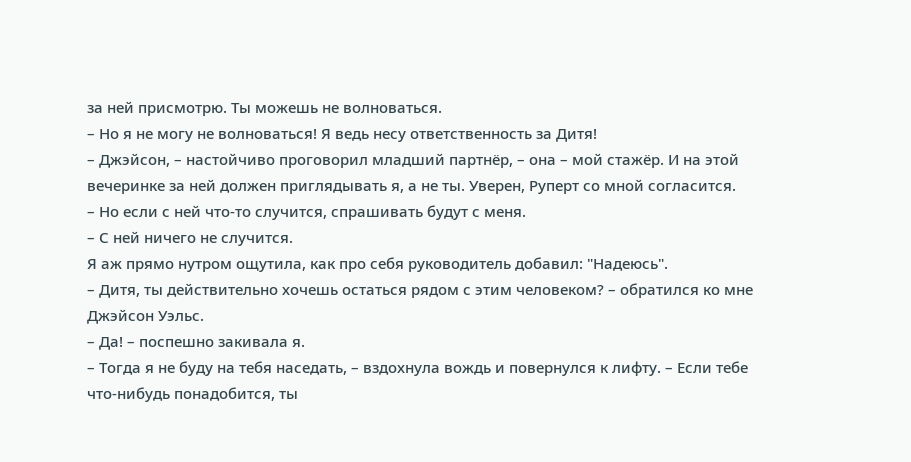за ней присмотрю. Ты можешь не волноваться.
– Но я не могу не волноваться! Я ведь несу ответственность за Дитя!
– Джэйсон, – настойчиво проговорил младший партнёр, – она – мой стажёр. И на этой вечеринке за ней должен приглядывать я, а не ты. Уверен, Руперт со мной согласится.
– Но если с ней что-то случится, спрашивать будут с меня.
– С ней ничего не случится.
Я аж прямо нутром ощутила, как про себя руководитель добавил: "Надеюсь".
– Дитя, ты действительно хочешь остаться рядом с этим человеком? – обратился ко мне Джэйсон Уэльс.
– Да! – поспешно закивала я.
– Тогда я не буду на тебя наседать, – вздохнула вождь и повернулся к лифту. – Если тебе что-нибудь понадобится, ты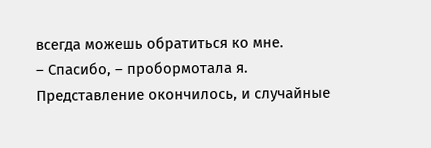всегда можешь обратиться ко мне.
– Спасибо, – пробормотала я.
Представление окончилось, и случайные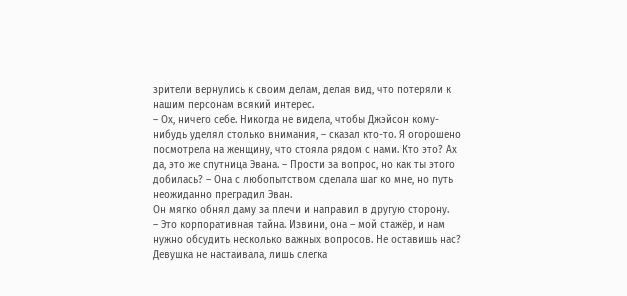зрители вернулись к своим делам, делая вид, что потеряли к нашим персонам всякий интерес.
– Ох, ничего себе. Никогда не видела, чтобы Джэйсон кому-нибудь уделял столько внимания, – сказал кто-то. Я огорошено посмотрела на женщину, что стояла рядом с нами. Кто это? Ах да, это же спутница Эвана. – Прости за вопрос, но как ты этого добилась? – Она с любопытством сделала шаг ко мне, но путь неожиданно преградил Эван.
Он мягко обнял даму за плечи и направил в другую сторону.
– Это корпоративная тайна. Извини, она – мой стажёр, и нам нужно обсудить несколько важных вопросов. Не оставишь нас?
Девушка не настаивала, лишь слегка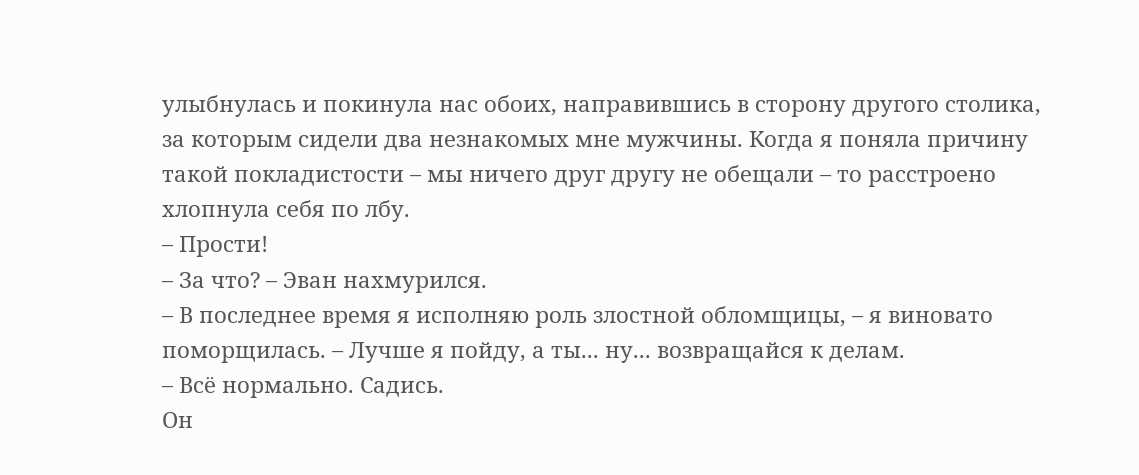улыбнулась и покинула нас обоих, направившись в сторону другого столика, за которым сидели два незнакомых мне мужчины. Когда я поняла причину такой покладистости – мы ничего друг другу не обещали – то расстроено хлопнула себя по лбу.
– Прости!
– За что? – Эван нахмурился.
– В последнее время я исполняю роль злостной обломщицы, – я виновато поморщилась. – Лучше я пойду, а ты... ну... возвращайся к делам.
– Всё нормально. Садись.
Он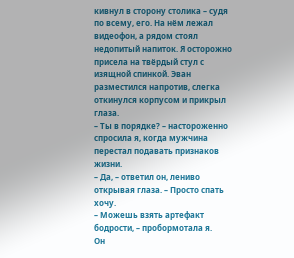кивнул в сторону столика – судя по всему, его. На нём лежал видеофон, а рядом стоял недопитый напиток. Я осторожно присела на твёрдый стул с изящной спинкой. Эван разместился напротив, слегка откинулся корпусом и прикрыл глаза.
– Ты в порядке? – настороженно спросила я, когда мужчина перестал подавать признаков жизни.
– Да, – ответил он, лениво открывая глаза. – Просто спать хочу.
– Можешь взять артефакт бодрости, – пробормотала я.
Он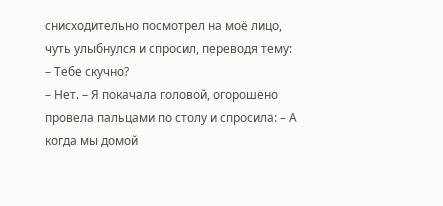снисходительно посмотрел на моё лицо, чуть улыбнулся и спросил, переводя тему:
– Тебе скучно?
– Нет. – Я покачала головой, огорошено провела пальцами по столу и спросила: – А когда мы домой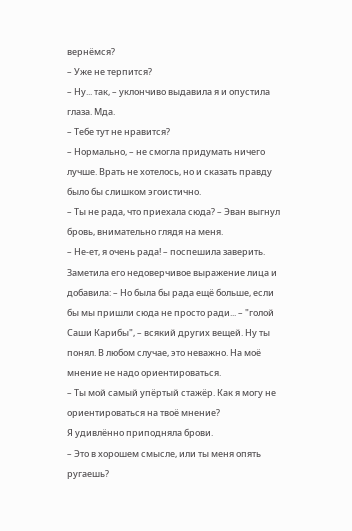вернёмся?
– Уже не терпится?
– Ну... так, – уклончиво выдавила я и опустила глаза. Мда.
– Тебе тут не нравится?
– Нормально, – не смогла придумать ничего лучше. Врать не хотелось, но и сказать правду было бы слишком эгоистично.
– Ты не рада, что приехала сюда? – Эван выгнул бровь, внимательно глядя на меня.
– Не-ет, я очень рада! – поспешила заверить. Заметила его недоверчивое выражение лица и добавила: – Но была бы рада ещё больше, если бы мы пришли сюда не просто ради... – "голой Саши Карибы", – всякий других вещей. Ну ты понял. В любом случае, это неважно. На моё мнение не надо ориентироваться.
– Ты мой самый упёртый стажёр. Как я могу не ориентироваться на твоё мнение?
Я удивлённо приподняла брови.
– Это в хорошем смысле, или ты меня опять ругаешь?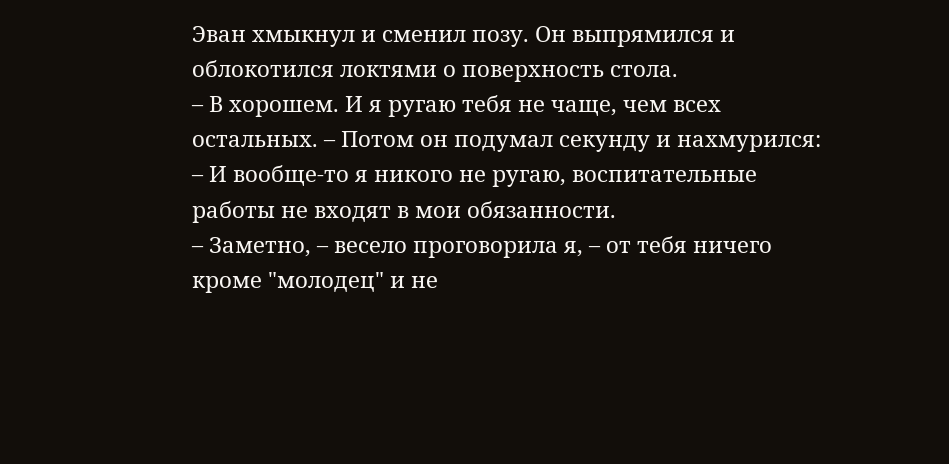Эван хмыкнул и сменил позу. Он выпрямился и облокотился локтями о поверхность стола.
– В хорошем. И я ругаю тебя не чаще, чем всех остальных. – Потом он подумал секунду и нахмурился: – И вообще-то я никого не ругаю, воспитательные работы не входят в мои обязанности.
– Заметно, – весело проговорила я, – от тебя ничего кроме "молодец" и не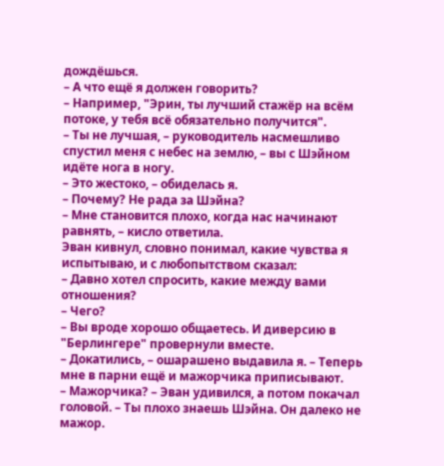дождёшься.
– А что ещё я должен говорить?
– Например, "Эрин, ты лучший стажёр на всём потоке, у тебя всё обязательно получится".
– Ты не лучшая, – руководитель насмешливо спустил меня с небес на землю, – вы с Шэйном идёте нога в ногу.
– Это жестоко, – обиделась я.
– Почему? Не рада за Шэйна?
– Мне становится плохо, когда нас начинают равнять, – кисло ответила.
Эван кивнул, словно понимал, какие чувства я испытываю, и с любопытством сказал:
– Давно хотел спросить, какие между вами отношения?
– Чего?
– Вы вроде хорошо общаетесь. И диверсию в "Берлингере" провернули вместе.
– Докатились, – ошарашено выдавила я. – Теперь мне в парни ещё и мажорчика приписывают.
– Мажорчика? – Эван удивился, а потом покачал головой. – Ты плохо знаешь Шэйна. Он далеко не мажор.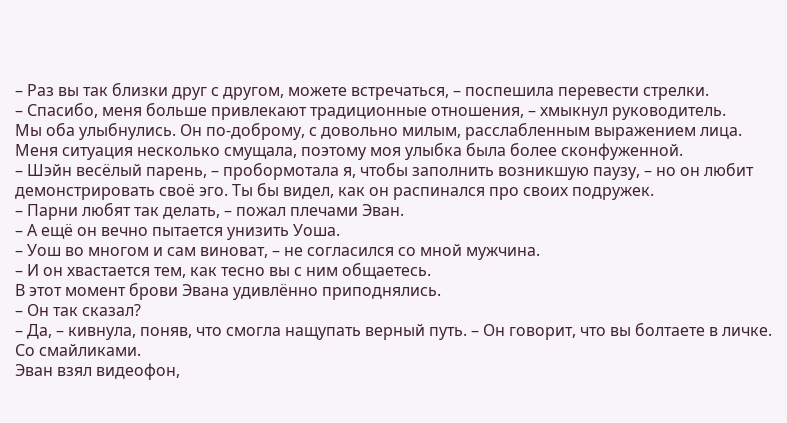– Раз вы так близки друг с другом, можете встречаться, – поспешила перевести стрелки.
– Спасибо, меня больше привлекают традиционные отношения, – хмыкнул руководитель.
Мы оба улыбнулись. Он по-доброму, с довольно милым, расслабленным выражением лица. Меня ситуация несколько смущала, поэтому моя улыбка была более сконфуженной.
– Шэйн весёлый парень, – пробормотала я, чтобы заполнить возникшую паузу, – но он любит демонстрировать своё эго. Ты бы видел, как он распинался про своих подружек.
– Парни любят так делать, – пожал плечами Эван.
– А ещё он вечно пытается унизить Уоша.
– Уош во многом и сам виноват, – не согласился со мной мужчина.
– И он хвастается тем, как тесно вы с ним общаетесь.
В этот момент брови Эвана удивлённо приподнялись.
– Он так сказал?
– Да, – кивнула, поняв, что смогла нащупать верный путь. – Он говорит, что вы болтаете в личке. Со смайликами.
Эван взял видеофон,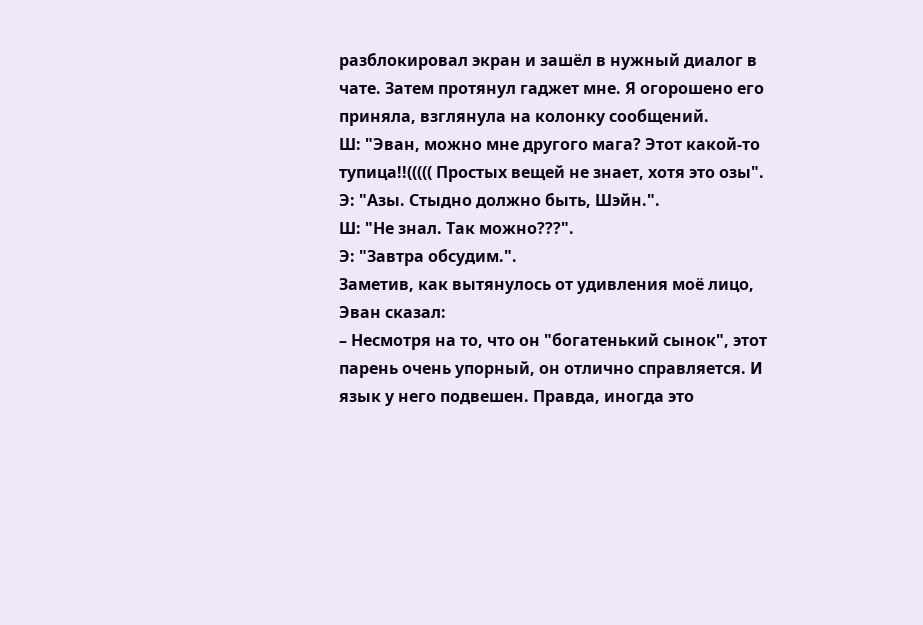разблокировал экран и зашёл в нужный диалог в чате. Затем протянул гаджет мне. Я огорошено его приняла, взглянула на колонку сообщений.
Ш: "Эван, можно мне другого мага? Этот какой-то тупица!!((((( Простых вещей не знает, хотя это озы".
Э: "Азы. Стыдно должно быть, Шэйн.".
Ш: "Не знал. Так можно???".
Э: "Завтра обсудим.".
Заметив, как вытянулось от удивления моё лицо, Эван сказал:
– Несмотря на то, что он "богатенький сынок", этот парень очень упорный, он отлично справляется. И язык у него подвешен. Правда, иногда это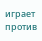играет против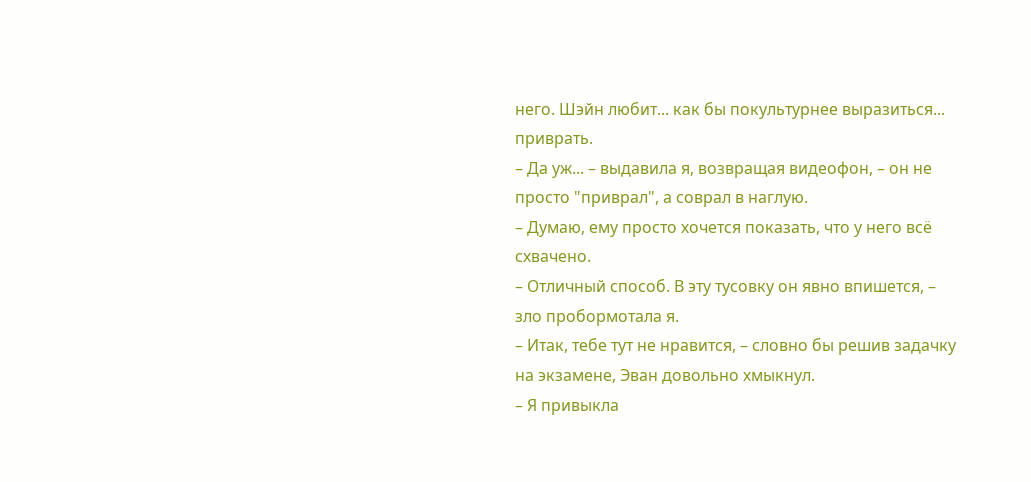него. Шэйн любит... как бы покультурнее выразиться... приврать.
– Да уж... – выдавила я, возвращая видеофон, – он не просто "приврал", а соврал в наглую.
– Думаю, ему просто хочется показать, что у него всё схвачено.
– Отличный способ. В эту тусовку он явно впишется, – зло пробормотала я.
– Итак, тебе тут не нравится, – словно бы решив задачку на экзамене, Эван довольно хмыкнул.
– Я привыкла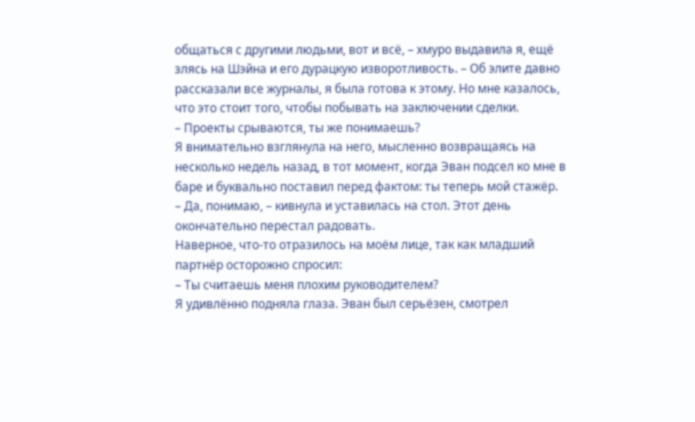общаться с другими людьми, вот и всё, – хмуро выдавила я, ещё злясь на Шэйна и его дурацкую изворотливость. – Об элите давно рассказали все журналы, я была готова к этому. Но мне казалось, что это стоит того, чтобы побывать на заключении сделки.
– Проекты срываются, ты же понимаешь?
Я внимательно взглянула на него, мысленно возвращаясь на несколько недель назад, в тот момент, когда Эван подсел ко мне в баре и буквально поставил перед фактом: ты теперь мой стажёр.
– Да, понимаю, – кивнула и уставилась на стол. Этот день окончательно перестал радовать.
Наверное, что-то отразилось на моём лице, так как младший партнёр осторожно спросил:
– Ты считаешь меня плохим руководителем?
Я удивлённо подняла глаза. Эван был серьёзен, смотрел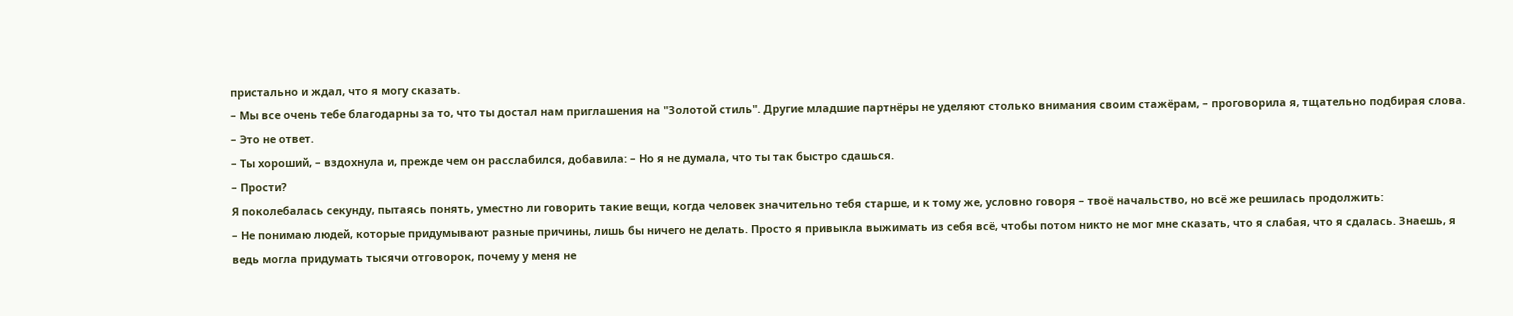пристально и ждал, что я могу сказать.
– Мы все очень тебе благодарны за то, что ты достал нам приглашения на "Золотой стиль". Другие младшие партнёры не уделяют столько внимания своим стажёрам, – проговорила я, тщательно подбирая слова.
– Это не ответ.
– Ты хороший, – вздохнула и, прежде чем он расслабился, добавила: – Но я не думала, что ты так быстро сдашься.
– Прости?
Я поколебалась секунду, пытаясь понять, уместно ли говорить такие вещи, когда человек значительно тебя старше, и к тому же, условно говоря – твоё начальство, но всё же решилась продолжить:
– Не понимаю людей, которые придумывают разные причины, лишь бы ничего не делать. Просто я привыкла выжимать из себя всё, чтобы потом никто не мог мне сказать, что я слабая, что я сдалась. Знаешь, я ведь могла придумать тысячи отговорок, почему у меня не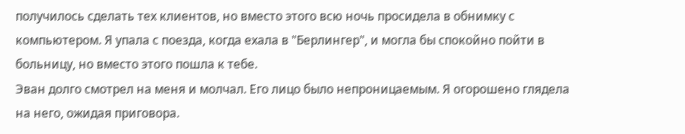получилось сделать тех клиентов, но вместо этого всю ночь просидела в обнимку с компьютером. Я упала с поезда, когда ехала в "Берлингер", и могла бы спокойно пойти в больницу, но вместо этого пошла к тебе.
Эван долго смотрел на меня и молчал. Его лицо было непроницаемым. Я огорошено глядела на него, ожидая приговора.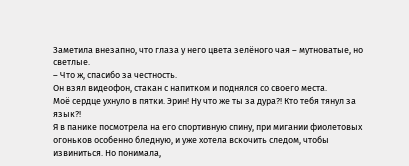Заметила внезапно, что глаза у него цвета зелёного чая – мутноватые, но светлые.
– Что ж, спасибо за честность.
Он взял видеофон, стакан с напитком и поднялся со своего места.
Моё сердце ухнуло в пятки. Эрин! Ну что же ты за дура?! Кто тебя тянул за язык?!
Я в панике посмотрела на его спортивную спину, при мигании фиолетовых огоньков особенно бледную, и уже хотела вскочить следом, чтобы извиниться. Но понимала,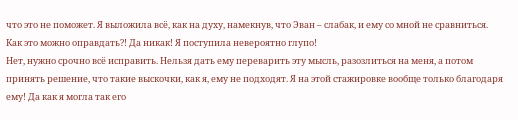что это не поможет. Я выложила всё, как на духу, намекнув, что Эван – слабак, и ему со мной не сравниться.
Как это можно оправдать?! Да никак! Я поступила невероятно глупо!
Нет, нужно срочно всё исправить. Нельзя дать ему переварить эту мысль, разозлиться на меня, а потом принять решение, что такие выскочки, как я, ему не подходят. Я на этой стажировке вообще только благодаря ему! Да как я могла так его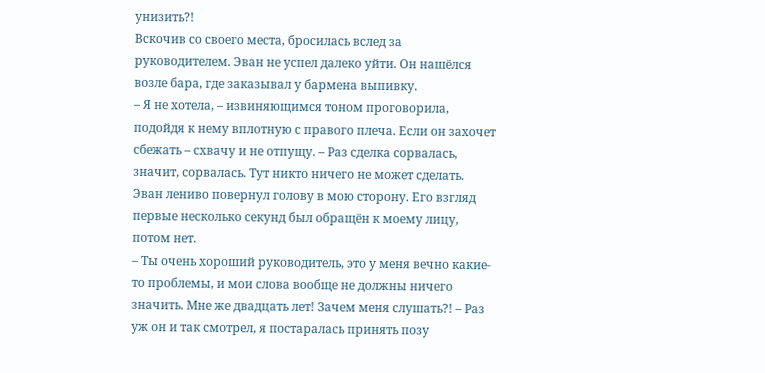унизить?!
Вскочив со своего места, бросилась вслед за руководителем. Эван не успел далеко уйти. Он нашёлся возле бара, где заказывал у бармена выпивку.
– Я не хотела, – извиняющимся тоном проговорила, подойдя к нему вплотную с правого плеча. Если он захочет сбежать – схвачу и не отпущу. – Раз сделка сорвалась, значит, сорвалась. Тут никто ничего не может сделать.
Эван лениво повернул голову в мою сторону. Его взгляд первые несколько секунд был обращён к моему лицу, потом нет.
– Ты очень хороший руководитель, это у меня вечно какие-то проблемы, и мои слова вообще не должны ничего значить. Мне же двадцать лет! Зачем меня слушать?! – Раз уж он и так смотрел, я постаралась принять позу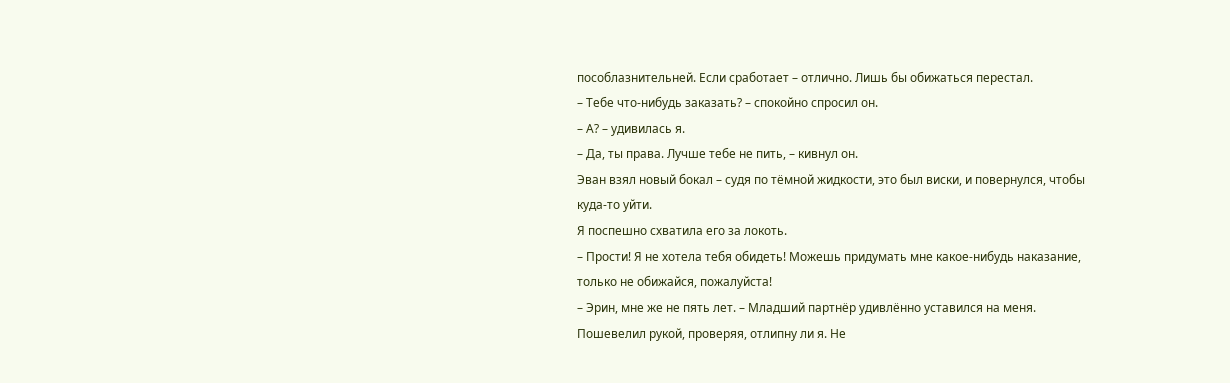пособлазнительней. Если сработает – отлично. Лишь бы обижаться перестал.
– Тебе что-нибудь заказать? – спокойно спросил он.
– А? – удивилась я.
– Да, ты права. Лучше тебе не пить, – кивнул он.
Эван взял новый бокал – судя по тёмной жидкости, это был виски, и повернулся, чтобы куда-то уйти.
Я поспешно схватила его за локоть.
– Прости! Я не хотела тебя обидеть! Можешь придумать мне какое-нибудь наказание, только не обижайся, пожалуйста!
– Эрин, мне же не пять лет. – Младший партнёр удивлённо уставился на меня. Пошевелил рукой, проверяя, отлипну ли я. Не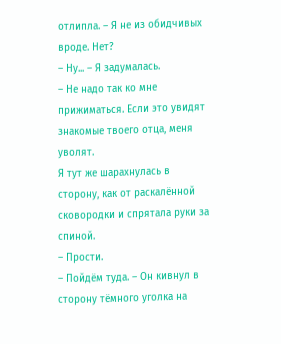отлипла. – Я не из обидчивых вроде. Нет?
– Ну... – Я задумалась.
– Не надо так ко мне прижиматься. Если это увидят знакомые твоего отца, меня уволят.
Я тут же шарахнулась в сторону, как от раскалённой сковородки и спрятала руки за спиной.
– Прости.
– Пойдём туда. – Он кивнул в сторону тёмного уголка на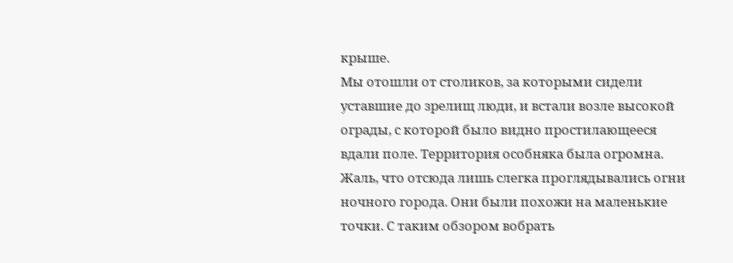крыше.
Мы отошли от столиков, за которыми сидели уставшие до зрелищ люди, и встали возле высокой ограды, с которой было видно простилающееся вдали поле. Территория особняка была огромна. Жаль, что отсюда лишь слегка проглядывались огни ночного города. Они были похожи на маленькие точки. С таким обзором вобрать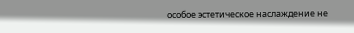особое эстетическое наслаждение не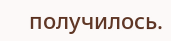получилось.